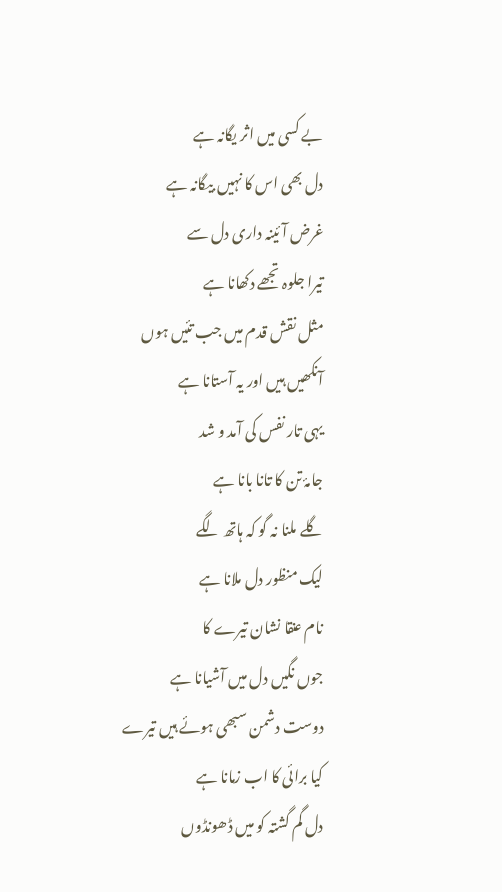بے کسی میں اثر یگانہ ہے
دل بھی اس کا نہیں بیگانہ ہے
غرض آئینہ داری دل سے
تیرا جلوہ تجھے دکھانا ہے
مثل نقش قدم میں جب تئیں ہوں
آنکھیں ہیں اور یہ آستانا ہے
یہی تار نفس کی آمد و شد
جامۂ تن کا تانا بانا ہے
گلے ملنا نہ گو کہ ہاتھ لگے
لیک منظور دل ملانا ہے
نام عنقا نشان تیرے کا
جوں نگیں دل میں آشیانا ہے
دوست دشمن سبھی ہوئے ہیں تیرے
کیا برائی کا اب زمانا ہے
دل گم گشتہ کو میں ڈھونڈوں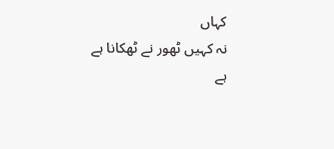کہاں
نہ کہیں ٹھور نے ٹھکانا ہے
ہے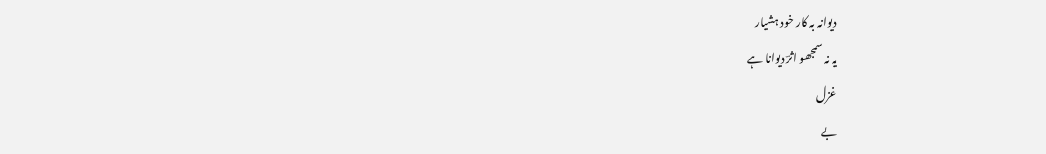دیوانہ بہ کار خود ہشیار
یہ نہ سمجھو اثرؔ دیوانا ہے
غزل
بے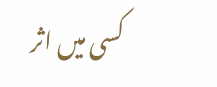کسی میں اثر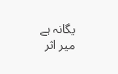یگانہ ہے
میر اثر